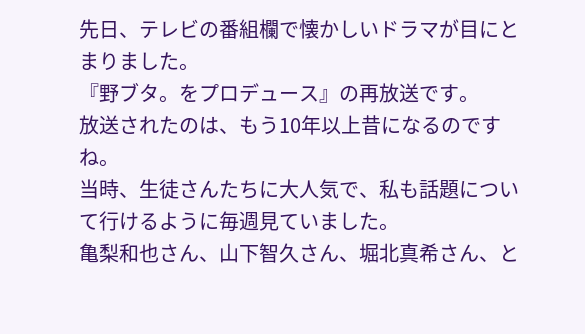先日、テレビの番組欄で懐かしいドラマが目にとまりました。
『野ブタ。をプロデュース』の再放送です。
放送されたのは、もう10年以上昔になるのですね。
当時、生徒さんたちに大人気で、私も話題について行けるように毎週見ていました。
亀梨和也さん、山下智久さん、堀北真希さん、と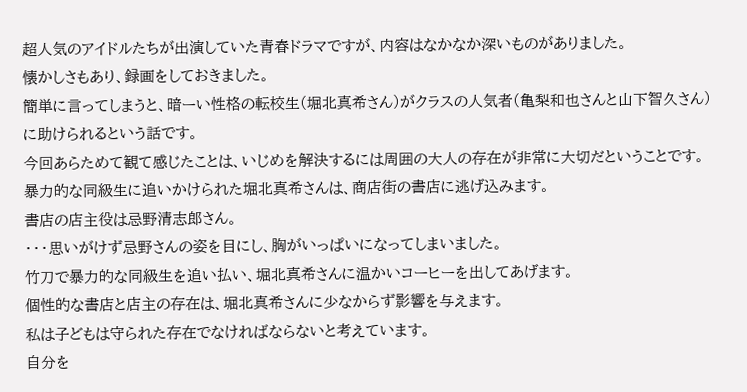超人気のアイドルたちが出演していた青春ドラマですが、内容はなかなか深いものがありました。
懐かしさもあり、録画をしておきました。
簡単に言ってしまうと、暗ーい性格の転校生(堀北真希さん)がクラスの人気者(亀梨和也さんと山下智久さん)に助けられるという話です。
今回あらためて観て感じたことは、いじめを解決するには周囲の大人の存在が非常に大切だということです。
暴力的な同級生に追いかけられた堀北真希さんは、商店街の書店に逃げ込みます。
書店の店主役は忌野清志郎さん。
・・・思いがけず忌野さんの姿を目にし、胸がいっぱいになってしまいました。
竹刀で暴力的な同級生を追い払い、堀北真希さんに温かいコーヒーを出してあげます。
個性的な書店と店主の存在は、堀北真希さんに少なからず影響を与えます。
私は子どもは守られた存在でなければならないと考えています。
自分を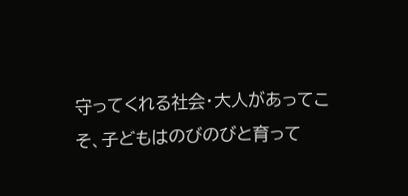守ってくれる社会・大人があってこそ、子どもはのびのびと育って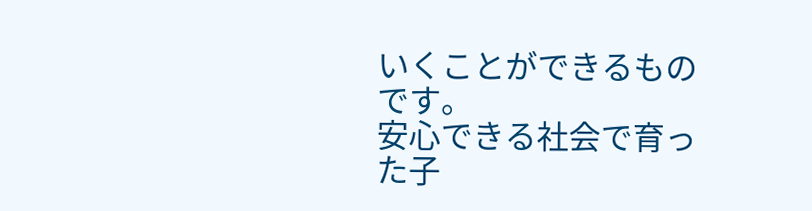いくことができるものです。
安心できる社会で育った子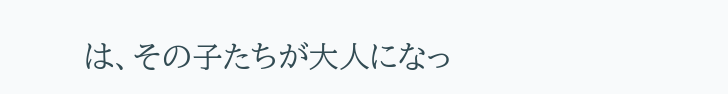は、その子たちが大人になっ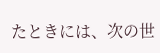たときには、次の世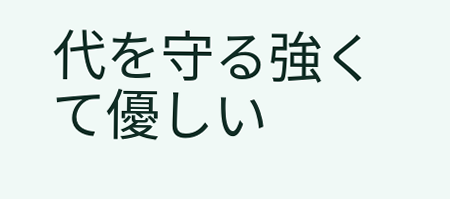代を守る強くて優しい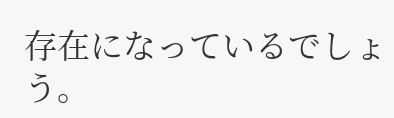存在になっているでしょう。